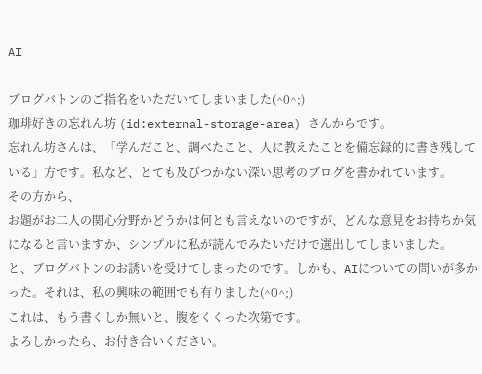AI

ブログバトンのご指名をいただいてしまいました(^0^;)
珈琲好きの忘れん坊 (id:external-storage-area) さんからです。
忘れん坊さんは、「学んだこと、調べたこと、人に教えたことを備忘録的に書き残している」方です。私など、とても及びつかない深い思考のブログを書かれています。
その方から、
お題がお二人の関心分野かどうかは何とも言えないのですが、どんな意見をお持ちか気になると言いますか、シンプルに私が読んでみたいだけで選出してしまいました。
と、ブログバトンのお誘いを受けてしまったのです。しかも、AIについての問いが多かった。それは、私の興味の範囲でも有りました(^0^;)
これは、もう書くしか無いと、腹をくくった次第です。
よろしかったら、お付き合いください。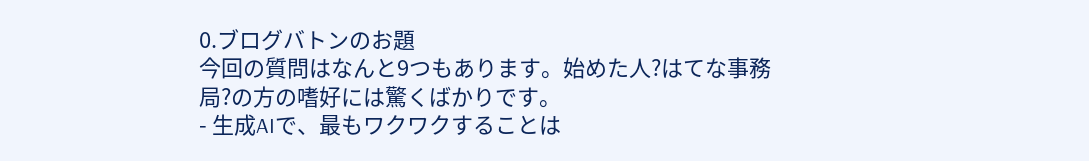0.ブログバトンのお題
今回の質問はなんと9つもあります。始めた人?はてな事務局?の方の嗜好には驚くばかりです。
- 生成AIで、最もワクワクすることは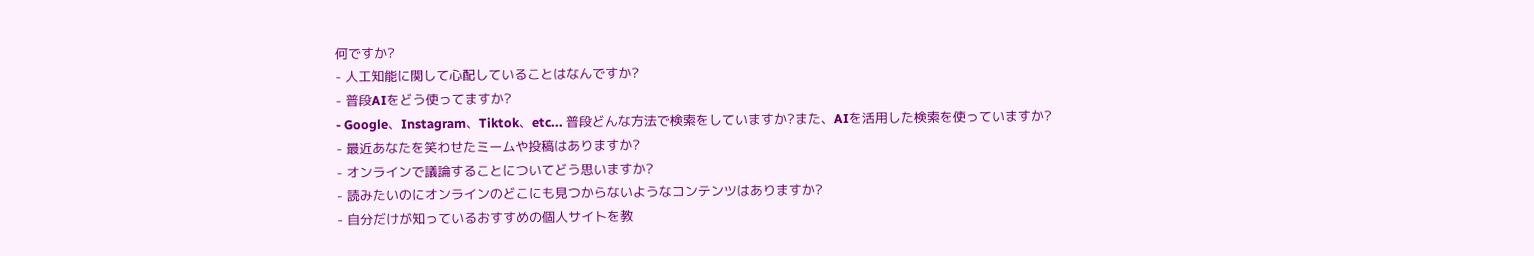何ですか?
- 人工知能に関して心配していることはなんですか?
- 普段AIをどう使ってますか?
- Google、Instagram、Tiktok、etc... 普段どんな方法で検索をしていますか?また、AIを活用した検索を使っていますか?
- 最近あなたを笑わせたミームや投稿はありますか?
- オンラインで議論することについてどう思いますか?
- 読みたいのにオンラインのどこにも見つからないようなコンテンツはありますか?
- 自分だけが知っているおすすめの個人サイトを教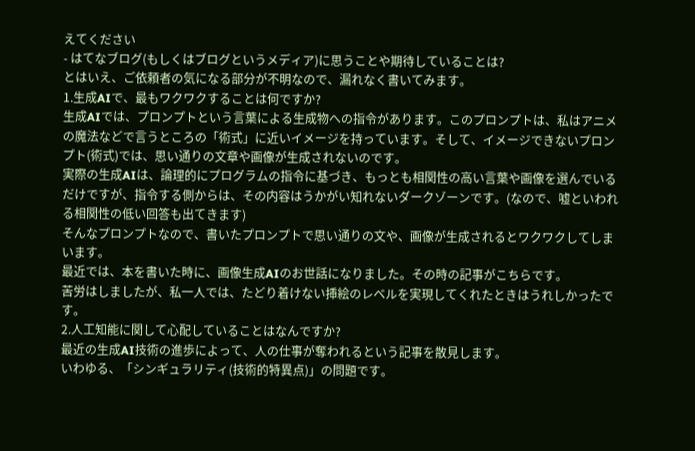えてください
- はてなブログ(もしくはブログというメディア)に思うことや期待していることは?
とはいえ、ご依頼者の気になる部分が不明なので、漏れなく書いてみます。
1.生成AIで、最もワクワクすることは何ですか?
生成AIでは、プロンプトという言葉による生成物への指令があります。このプロンプトは、私はアニメの魔法などで言うところの「術式」に近いイメージを持っています。そして、イメージできないプロンプト(術式)では、思い通りの文章や画像が生成されないのです。
実際の生成AIは、論理的にプログラムの指令に基づき、もっとも相関性の高い言葉や画像を選んでいるだけですが、指令する側からは、その内容はうかがい知れないダークゾーンです。(なので、嘘といわれる相関性の低い回答も出てきます)
そんなプロンプトなので、書いたプロンプトで思い通りの文や、画像が生成されるとワクワクしてしまいます。
最近では、本を書いた時に、画像生成AIのお世話になりました。その時の記事がこちらです。
苦労はしましたが、私一人では、たどり着けない挿絵のレベルを実現してくれたときはうれしかったです。
2.人工知能に関して心配していることはなんですか?
最近の生成AI技術の進歩によって、人の仕事が奪われるという記事を散見します。
いわゆる、「シンギュラリティ(技術的特異点)」の問題です。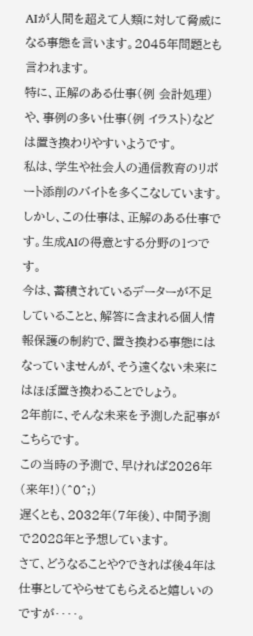AIが人間を超えて人類に対して脅威になる事態を言います。2045年問題とも言われます。
特に、正解のある仕事(例 会計処理)や、事例の多い仕事(例 イラスト)などは置き換わりやすいようです。
私は、学生や社会人の通信教育のリポート添削のバイトを多くこなしています。しかし、この仕事は、正解のある仕事です。生成AIの得意とする分野の1つです。
今は、蓄積されているデーターが不足していることと、解答に含まれる個人情報保護の制約で、置き換わる事態にはなっていませんが、そう遠くない未来にはほぼ置き換わることでしょう。
2年前に、そんな未来を予測した記事がこちらです。
この当時の予測で、早ければ2026年(来年!)(^0^;)
遅くとも、2032年(7年後)、中間予測で2028年と予想しています。
さて、どうなることや?できれば後4年は仕事としてやらせてもらえると嬉しいのですが‥‥。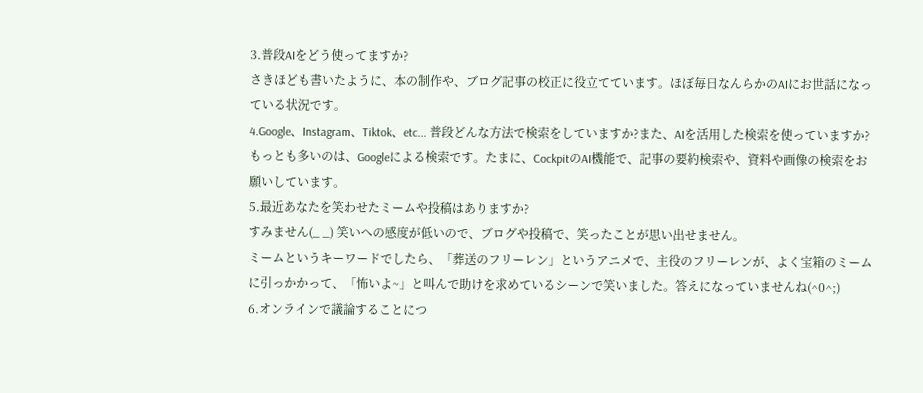3.普段AIをどう使ってますか?
さきほども書いたように、本の制作や、ブログ記事の校正に役立てています。ほぼ毎日なんらかのAIにお世話になっている状況です。
4.Google、Instagram、Tiktok、etc... 普段どんな方法で検索をしていますか?また、AIを活用した検索を使っていますか?
もっとも多いのは、Googleによる検索です。たまに、CockpitのAI機能で、記事の要約検索や、資料や画像の検索をお願いしています。
5.最近あなたを笑わせたミームや投稿はありますか?
すみません(_ _) 笑いへの感度が低いので、ブログや投稿で、笑ったことが思い出せません。
ミームというキーワードでしたら、「葬送のフリーレン」というアニメで、主役のフリーレンが、よく宝箱のミームに引っかかって、「怖いよ~」と叫んで助けを求めているシーンで笑いました。答えになっていませんね(^0^;)
6.オンラインで議論することにつ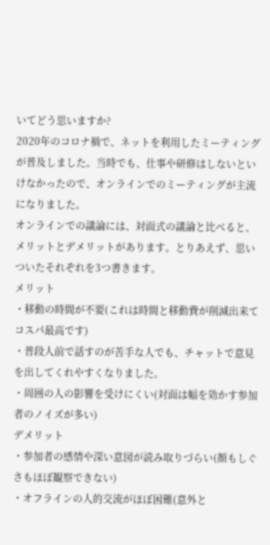いてどう思いますか?
2020年のコロナ禍で、ネットを利用したミーティングが普及しました。当時でも、仕事や研修はしないといけなかったので、オンラインでのミーティングが主流になりました。
オンラインでの議論には、対面式の議論と比べると、メリットとデメリットがあります。とりあえず、思いついたそれぞれを3つ書きます。
メリット
・移動の時間が不要(これは時間と移動費が削減出来てコスパ最高です)
・普段人前で話すのが苦手な人でも、チャットで意見を出してくれやすくなりました。
・周囲の人の影響を受けにくい(対面は幅を効かす参加者のノイズが多い)
デメリット
・参加者の感情や深い意図が読み取りづらい(顔もしぐさもほぼ観察できない)
・オフラインの人的交流がほぼ困難(意外と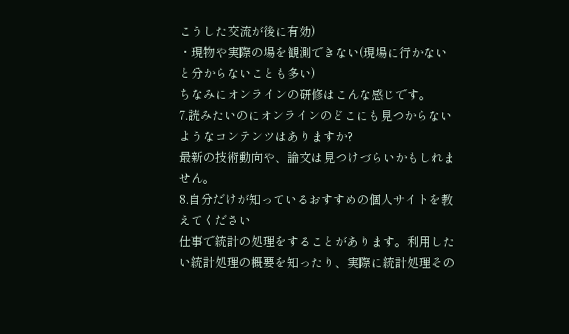こうした交流が後に有効)
・現物や実際の場を観測できない(現場に行かないと分からないことも多い)
ちなみにオンラインの研修はこんな感じです。
7.読みたいのにオンラインのどこにも見つからないようなコンテンツはありますか?
最新の技術動向や、論文は見つけづらいかもしれません。
8.自分だけが知っているおすすめの個人サイトを教えてください
仕事で統計の処理をすることがあります。利用したい統計処理の概要を知ったり、実際に統計処理その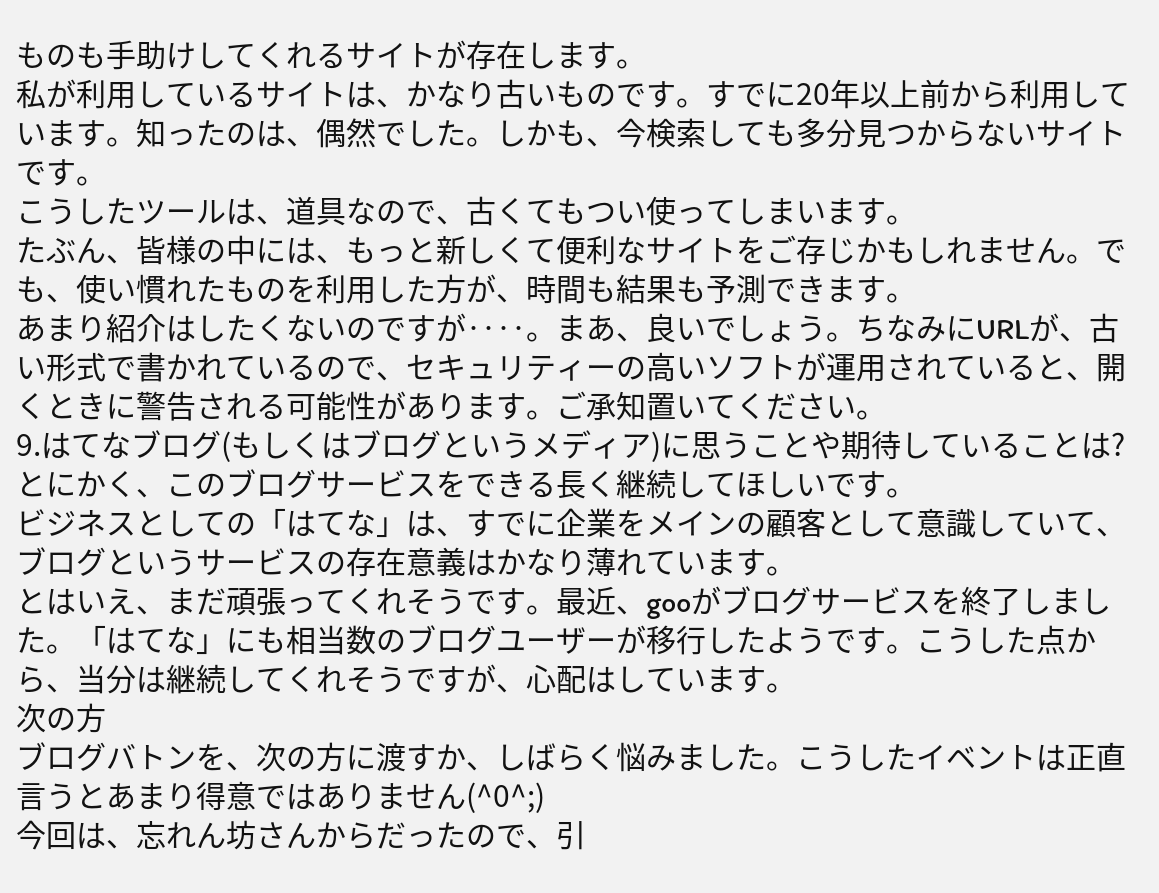ものも手助けしてくれるサイトが存在します。
私が利用しているサイトは、かなり古いものです。すでに20年以上前から利用しています。知ったのは、偶然でした。しかも、今検索しても多分見つからないサイトです。
こうしたツールは、道具なので、古くてもつい使ってしまいます。
たぶん、皆様の中には、もっと新しくて便利なサイトをご存じかもしれません。でも、使い慣れたものを利用した方が、時間も結果も予測できます。
あまり紹介はしたくないのですが‥‥。まあ、良いでしょう。ちなみにURLが、古い形式で書かれているので、セキュリティーの高いソフトが運用されていると、開くときに警告される可能性があります。ご承知置いてください。
9.はてなブログ(もしくはブログというメディア)に思うことや期待していることは?
とにかく、このブログサービスをできる長く継続してほしいです。
ビジネスとしての「はてな」は、すでに企業をメインの顧客として意識していて、ブログというサービスの存在意義はかなり薄れています。
とはいえ、まだ頑張ってくれそうです。最近、gooがブログサービスを終了しました。「はてな」にも相当数のブログユーザーが移行したようです。こうした点から、当分は継続してくれそうですが、心配はしています。
次の方
ブログバトンを、次の方に渡すか、しばらく悩みました。こうしたイベントは正直言うとあまり得意ではありません(^0^;)
今回は、忘れん坊さんからだったので、引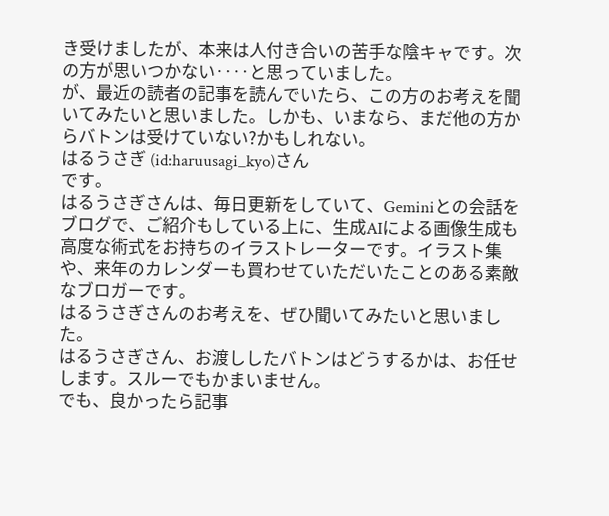き受けましたが、本来は人付き合いの苦手な陰キャです。次の方が思いつかない‥‥と思っていました。
が、最近の読者の記事を読んでいたら、この方のお考えを聞いてみたいと思いました。しかも、いまなら、まだ他の方からバトンは受けていない?かもしれない。
はるうさぎ (id:haruusagi_kyo)さん
です。
はるうさぎさんは、毎日更新をしていて、Geminiとの会話をブログで、ご紹介もしている上に、生成AIによる画像生成も高度な術式をお持ちのイラストレーターです。イラスト集や、来年のカレンダーも買わせていただいたことのある素敵なブロガーです。
はるうさぎさんのお考えを、ぜひ聞いてみたいと思いました。
はるうさぎさん、お渡ししたバトンはどうするかは、お任せします。スルーでもかまいません。
でも、良かったら記事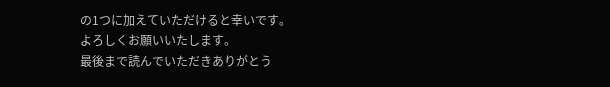の1つに加えていただけると幸いです。
よろしくお願いいたします。
最後まで読んでいただきありがとう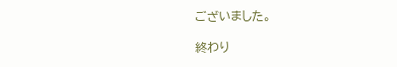ございました。

終わり